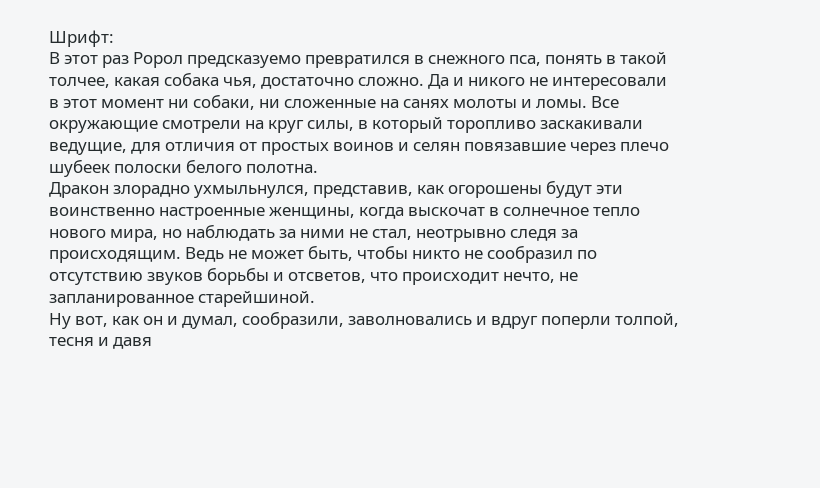Шрифт:
В этот раз Ророл предсказуемо превратился в снежного пса, понять в такой толчее, какая собака чья, достаточно сложно. Да и никого не интересовали в этот момент ни собаки, ни сложенные на санях молоты и ломы. Все окружающие смотрели на круг силы, в который торопливо заскакивали ведущие, для отличия от простых воинов и селян повязавшие через плечо шубеек полоски белого полотна.
Дракон злорадно ухмыльнулся, представив, как огорошены будут эти воинственно настроенные женщины, когда выскочат в солнечное тепло нового мира, но наблюдать за ними не стал, неотрывно следя за происходящим. Ведь не может быть, чтобы никто не сообразил по отсутствию звуков борьбы и отсветов, что происходит нечто, не запланированное старейшиной.
Ну вот, как он и думал, сообразили, заволновались и вдруг поперли толпой, тесня и давя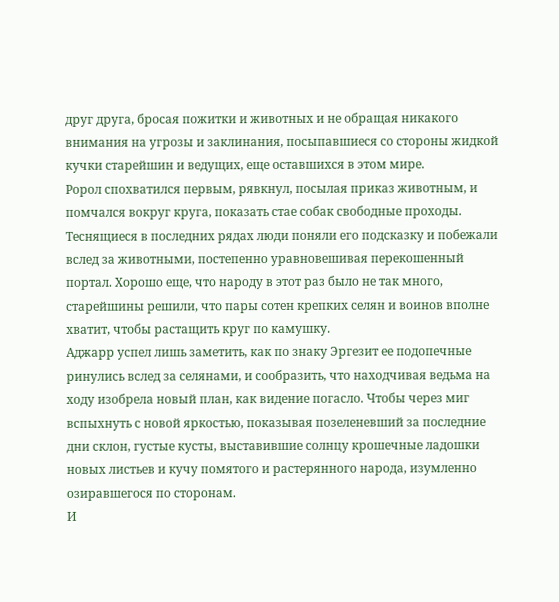друг друга, бросая пожитки и животных и не обращая никакого внимания на угрозы и заклинания, посыпавшиеся со стороны жидкой кучки старейшин и ведущих, еще оставшихся в этом мире.
Ророл спохватился первым, рявкнул, посылая приказ животным, и помчался вокруг круга, показать стае собак свободные проходы. Теснящиеся в последних рядах люди поняли его подсказку и побежали вслед за животными, постепенно уравновешивая перекошенный портал. Хорошо еще, что народу в этот раз было не так много, старейшины решили, что пары сотен крепких селян и воинов вполне хватит, чтобы растащить круг по камушку.
Аджарр успел лишь заметить, как по знаку Эргезит ее подопечные ринулись вслед за селянами, и сообразить, что находчивая ведьма на ходу изобрела новый план, как видение погасло. Чтобы через миг вспыхнуть с новой яркостью, показывая позеленевший за последние дни склон, густые кусты, выставившие солнцу крошечные ладошки новых листьев и кучу помятого и растерянного народа, изумленно озиравшегося по сторонам.
И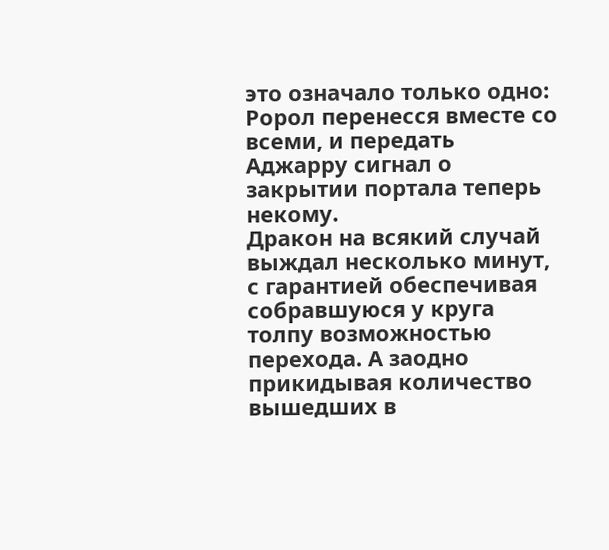это означало только одно: Ророл перенесся вместе со всеми, и передать Аджарру сигнал о закрытии портала теперь некому.
Дракон на всякий случай выждал несколько минут, с гарантией обеспечивая собравшуюся у круга толпу возможностью перехода. А заодно прикидывая количество вышедших в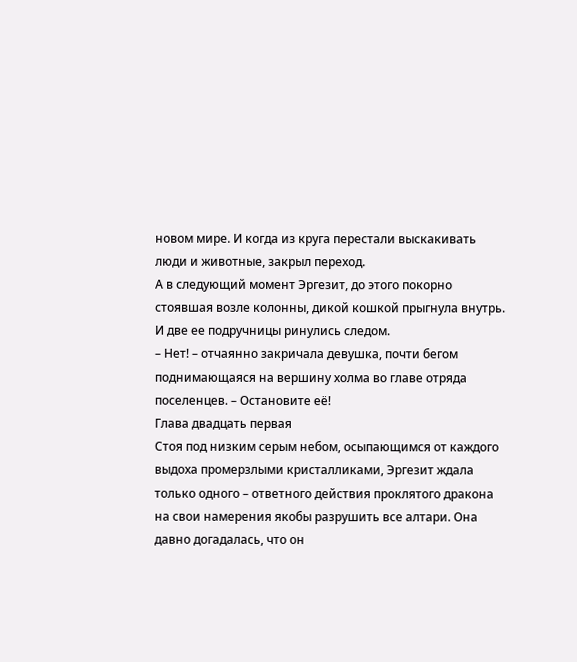новом мире. И когда из круга перестали выскакивать люди и животные, закрыл переход.
А в следующий момент Эргезит, до этого покорно стоявшая возле колонны, дикой кошкой прыгнула внутрь. И две ее подручницы ринулись следом.
– Нет! – отчаянно закричала девушка, почти бегом поднимающаяся на вершину холма во главе отряда поселенцев. – Остановите её!
Глава двадцать первая
Стоя под низким серым небом, осыпающимся от каждого выдоха промерзлыми кристалликами, Эргезит ждала только одного – ответного действия проклятого дракона на свои намерения якобы разрушить все алтари. Она давно догадалась, что он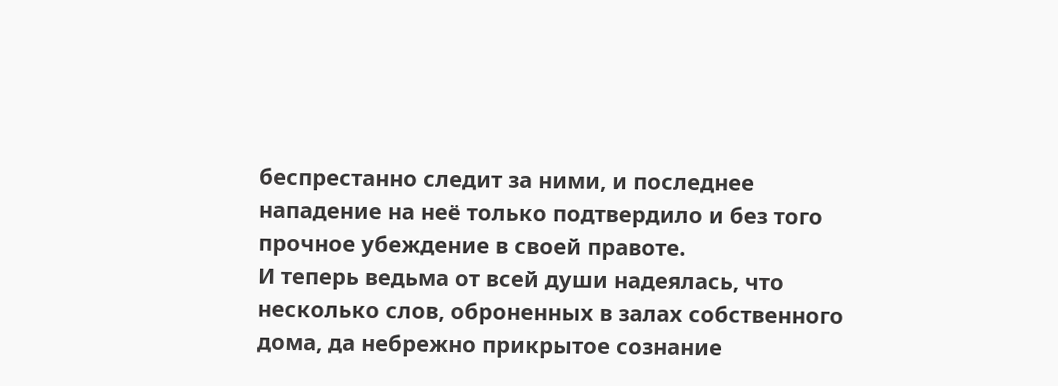беспрестанно следит за ними, и последнее нападение на неё только подтвердило и без того прочное убеждение в своей правоте.
И теперь ведьма от всей души надеялась, что несколько слов, оброненных в залах собственного дома, да небрежно прикрытое сознание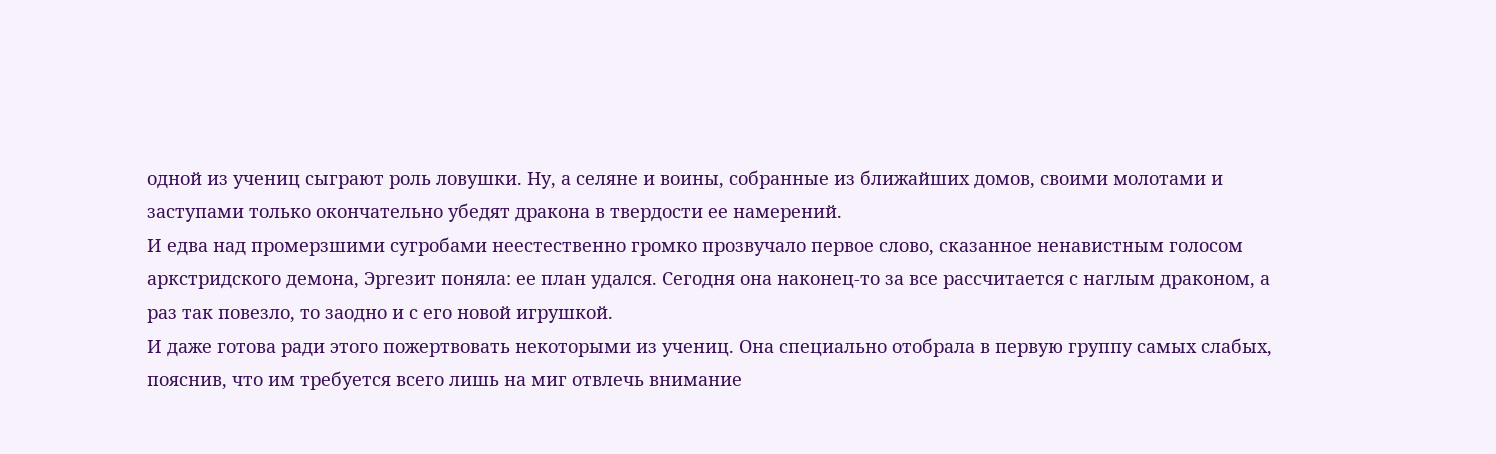одной из учениц сыграют роль ловушки. Ну, а селяне и воины, собранные из ближайших домов, своими молотами и заступами только окончательно убедят дракона в твердости ее намерений.
И едва над промерзшими сугробами неестественно громко прозвучало первое слово, сказанное ненавистным голосом аркстридского демона, Эргезит поняла: ее план удался. Сегодня она наконец-то за все рассчитается с наглым драконом, а раз так повезло, то заодно и с его новой игрушкой.
И даже готова ради этого пожертвовать некоторыми из учениц. Она специально отобрала в первую группу самых слабых, пояснив, что им требуется всего лишь на миг отвлечь внимание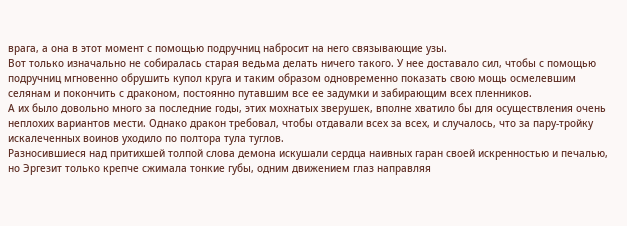врага, а она в этот момент с помощью подручниц набросит на него связывающие узы.
Вот только изначально не собиралась старая ведьма делать ничего такого. У нее доставало сил, чтобы с помощью подручниц мгновенно обрушить купол круга и таким образом одновременно показать свою мощь осмелевшим селянам и покончить с драконом, постоянно путавшим все ее задумки и забирающим всех пленников.
А их было довольно много за последние годы, этих мохнатых зверушек, вполне хватило бы для осуществления очень неплохих вариантов мести. Однако дракон требовал, чтобы отдавали всех за всех, и случалось, что за пару-тройку искалеченных воинов уходило по полтора тула туглов.
Разносившиеся над притихшей толпой слова демона искушали сердца наивных гаран своей искренностью и печалью, но Эргезит только крепче сжимала тонкие губы, одним движением глаз направляя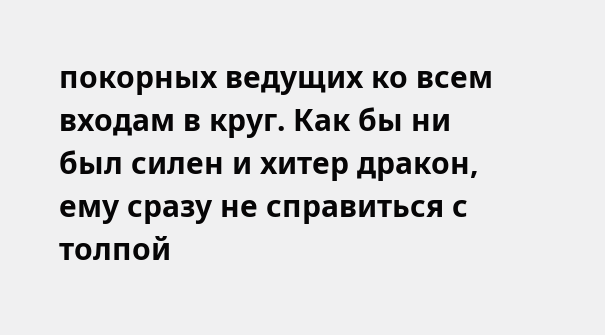покорных ведущих ко всем входам в круг. Как бы ни был силен и хитер дракон, ему сразу не справиться с толпой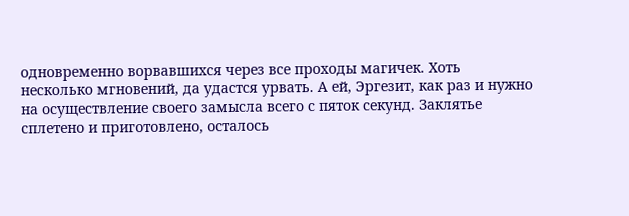одновременно ворвавшихся через все проходы магичек. Хоть несколько мгновений, да удастся урвать. А ей, Эргезит, как раз и нужно на осуществление своего замысла всего с пяток секунд. Заклятье сплетено и приготовлено, осталось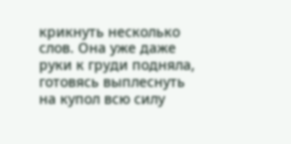крикнуть несколько слов. Она уже даже руки к груди подняла, готовясь выплеснуть на купол всю силу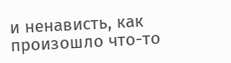и ненависть, как произошло что-то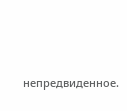непредвиденное.